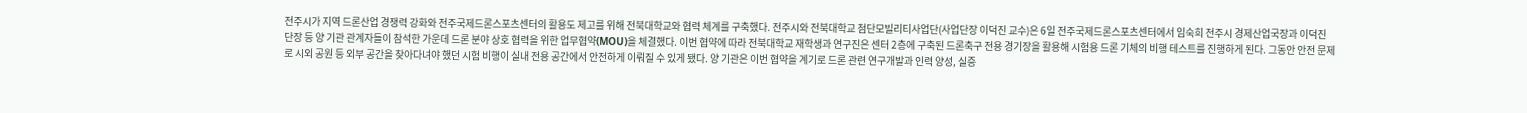전주시가 지역 드론산업 경쟁력 강화와 전주국제드론스포츠센터의 활용도 제고를 위해 전북대학교와 협력 체계를 구축했다. 전주시와 전북대학교 첨단모빌리티사업단(사업단장 이덕진 교수)은 6일 전주국제드론스포츠센터에서 임숙희 전주시 경제산업국장과 이덕진 단장 등 양 기관 관계자들이 참석한 가운데 드론 분야 상호 협력을 위한 업무협약(MOU)을 체결했다. 이번 협약에 따라 전북대학교 재학생과 연구진은 센터 2층에 구축된 드론축구 전용 경기장을 활용해 시험용 드론 기체의 비행 테스트를 진행하게 된다. 그동안 안전 문제로 시외 공원 등 외부 공간을 찾아다녀야 했던 시험 비행이 실내 전용 공간에서 안전하게 이뤄질 수 있게 됐다. 양 기관은 이번 협약을 계기로 드론 관련 연구개발과 인력 양성, 실증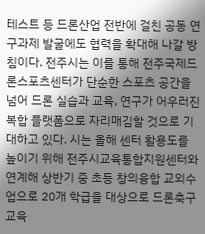테스트 등 드론산업 전반에 걸친 공동 연구과제 발굴에도 협력을 확대해 나갈 방침이다. 전주시는 이를 통해 전주국제드론스포츠센터가 단순한 스포츠 공간을 넘어 드론 실습과 교육, 연구가 어우러진 복합 플랫폼으로 자리매김할 것으로 기대하고 있다. 시는 올해 센터 활용도를 높이기 위해 전주시교육통합지원센터와 연계해 상반기 중 초등 창의융합 교외수업으로 20개 학급을 대상으로 드론축구 교육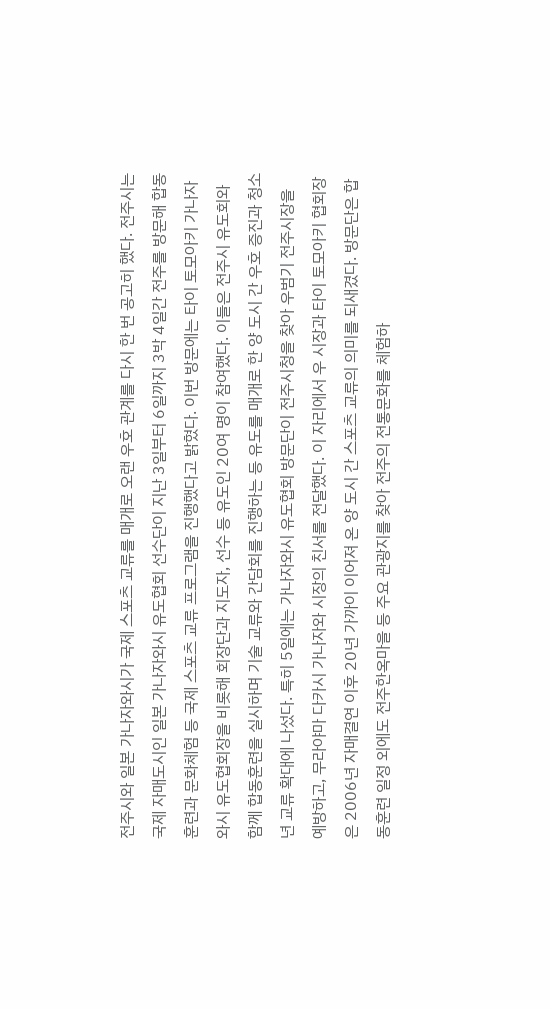전주시와 일본 가나자와시가 국제 스포츠 교류를 매개로 오랜 우호 관계를 다시 한 번 공고히 했다. 전주시는 국제 자매도시인 일본 가나자와시 유도협회 선수단이 지난 3일부터 6일까지 3박 4일간 전주를 방문해 합동훈련과 문화체험 등 국제 스포츠 교류 프로그램을 진행했다고 밝혔다. 이번 방문에는 타이 토모아키 가나자와시 유도협회장을 비롯해 회장단과 지도자, 선수 등 유도인 20여 명이 참여했다. 이들은 전주시 유도회와 함께 합동훈련을 실시하며 기술 교류와 간담회를 진행하는 등 유도를 매개로 한 양 도시 간 우호 증진과 청소년 교류 확대에 나섰다. 특히 5일에는 가나자와시 유도협회 방문단이 전주시청을 찾아 우범기 전주시장을 예방하고, 무라야마 다카시 가나자와 시장의 친서를 전달했다. 이 자리에서 우 시장과 타이 토모아키 협회장은 2006년 자매결연 이후 20년 가까이 이어져 온 양 도시 간 스포츠 교류의 의미를 되새겼다. 방문단은 합동훈련 일정 외에도 전주한옥마을 등 주요 관광지를 찾아 전주의 전통문화를 체험하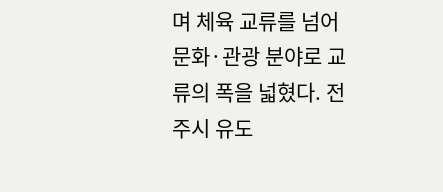며 체육 교류를 넘어 문화·관광 분야로 교류의 폭을 넓혔다. 전주시 유도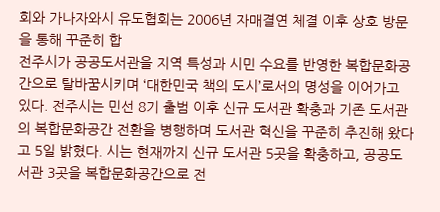회와 가나자와시 유도협회는 2006년 자매결연 체결 이후 상호 방문을 통해 꾸준히 합
전주시가 공공도서관을 지역 특성과 시민 수요를 반영한 복합문화공간으로 탈바꿈시키며 ‘대한민국 책의 도시’로서의 명성을 이어가고 있다. 전주시는 민선 8기 출범 이후 신규 도서관 확충과 기존 도서관의 복합문화공간 전환을 병행하며 도서관 혁신을 꾸준히 추진해 왔다고 5일 밝혔다. 시는 현재까지 신규 도서관 5곳을 확충하고, 공공도서관 3곳을 복합문화공간으로 전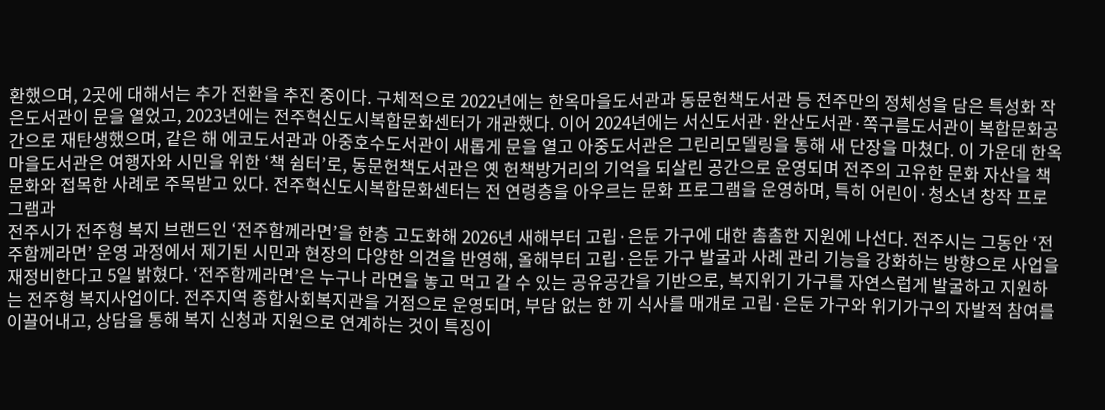환했으며, 2곳에 대해서는 추가 전환을 추진 중이다. 구체적으로 2022년에는 한옥마을도서관과 동문헌책도서관 등 전주만의 정체성을 담은 특성화 작은도서관이 문을 열었고, 2023년에는 전주혁신도시복합문화센터가 개관했다. 이어 2024년에는 서신도서관·완산도서관·쪽구름도서관이 복합문화공간으로 재탄생했으며, 같은 해 에코도서관과 아중호수도서관이 새롭게 문을 열고 아중도서관은 그린리모델링을 통해 새 단장을 마쳤다. 이 가운데 한옥마을도서관은 여행자와 시민을 위한 ‘책 쉼터’로, 동문헌책도서관은 옛 헌책방거리의 기억을 되살린 공간으로 운영되며 전주의 고유한 문화 자산을 책문화와 접목한 사례로 주목받고 있다. 전주혁신도시복합문화센터는 전 연령층을 아우르는 문화 프로그램을 운영하며, 특히 어린이·청소년 창작 프로그램과
전주시가 전주형 복지 브랜드인 ‘전주함께라면’을 한층 고도화해 2026년 새해부터 고립·은둔 가구에 대한 촘촘한 지원에 나선다. 전주시는 그동안 ‘전주함께라면’ 운영 과정에서 제기된 시민과 현장의 다양한 의견을 반영해, 올해부터 고립·은둔 가구 발굴과 사례 관리 기능을 강화하는 방향으로 사업을 재정비한다고 5일 밝혔다. ‘전주함께라면’은 누구나 라면을 놓고 먹고 갈 수 있는 공유공간을 기반으로, 복지위기 가구를 자연스럽게 발굴하고 지원하는 전주형 복지사업이다. 전주지역 종합사회복지관을 거점으로 운영되며, 부담 없는 한 끼 식사를 매개로 고립·은둔 가구와 위기가구의 자발적 참여를 이끌어내고, 상담을 통해 복지 신청과 지원으로 연계하는 것이 특징이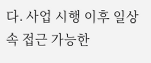다. 사업 시행 이후 일상 속 접근 가능한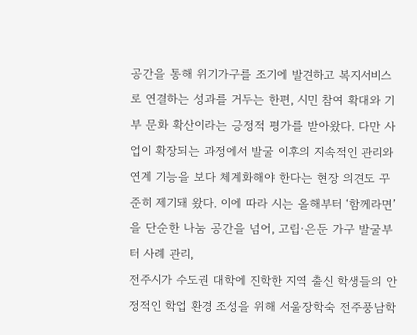공간을 통해 위기가구를 조기에 발견하고 복지서비스로 연결하는 성과를 거두는 한편, 시민 참여 확대와 기부 문화 확산이라는 긍정적 평가를 받아왔다. 다만 사업이 확장되는 과정에서 발굴 이후의 지속적인 관리와 연계 기능을 보다 체계화해야 한다는 현장 의견도 꾸준히 제기돼 왔다. 이에 따라 시는 올해부터 ‘함께라면’을 단순한 나눔 공간을 넘어, 고립·은둔 가구 발굴부터 사례 관리,
전주시가 수도권 대학에 진학한 지역 출신 학생들의 안정적인 학업 환경 조성을 위해 서울장학숙 전주풍남학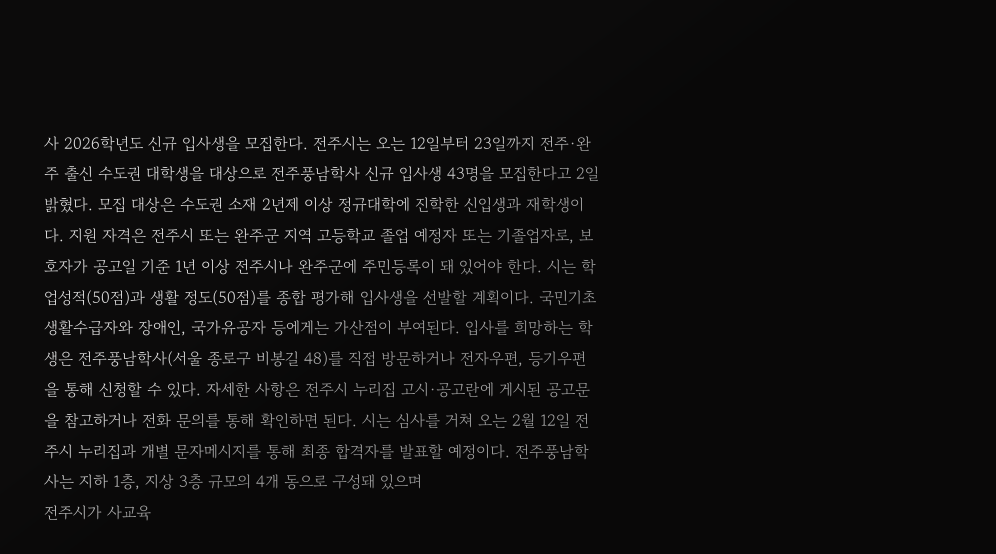사 2026학년도 신규 입사생을 모집한다. 전주시는 오는 12일부터 23일까지 전주·완주 출신 수도권 대학생을 대상으로 전주풍남학사 신규 입사생 43명을 모집한다고 2일 밝혔다. 모집 대상은 수도권 소재 2년제 이상 정규대학에 진학한 신입생과 재학생이다. 지원 자격은 전주시 또는 완주군 지역 고등학교 졸업 예정자 또는 기졸업자로, 보호자가 공고일 기준 1년 이상 전주시나 완주군에 주민등록이 돼 있어야 한다. 시는 학업성적(50점)과 생활 정도(50점)를 종합 평가해 입사생을 선발할 계획이다. 국민기초생활수급자와 장애인, 국가유공자 등에게는 가산점이 부여된다. 입사를 희망하는 학생은 전주풍남학사(서울 종로구 비봉길 48)를 직접 방문하거나 전자우편, 등기우편을 통해 신청할 수 있다. 자세한 사항은 전주시 누리집 고시·공고란에 게시된 공고문을 참고하거나 전화 문의를 통해 확인하면 된다. 시는 심사를 거쳐 오는 2월 12일 전주시 누리집과 개별 문자메시지를 통해 최종 합격자를 발표할 예정이다. 전주풍남학사는 지하 1층, 지상 3층 규모의 4개 동으로 구성돼 있으며
전주시가 사교육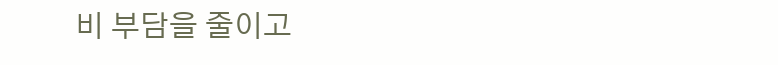비 부담을 줄이고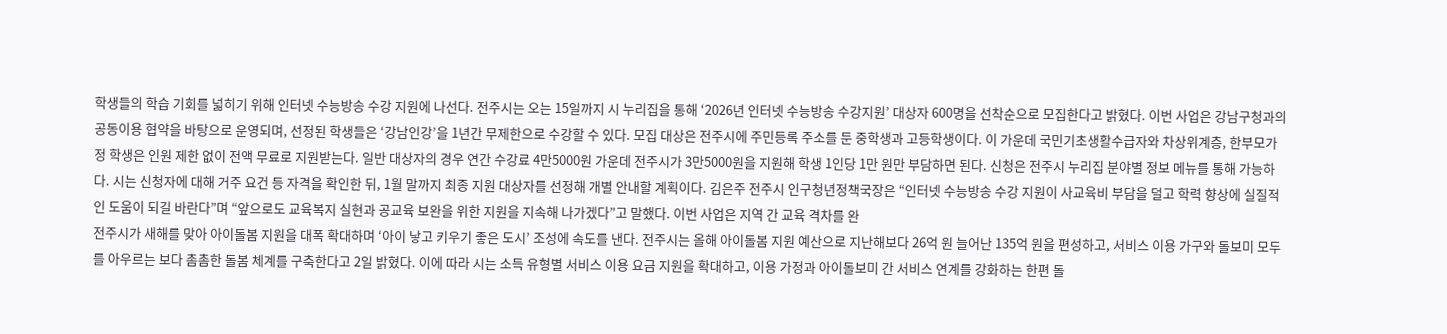학생들의 학습 기회를 넓히기 위해 인터넷 수능방송 수강 지원에 나선다. 전주시는 오는 15일까지 시 누리집을 통해 ‘2026년 인터넷 수능방송 수강지원’ 대상자 600명을 선착순으로 모집한다고 밝혔다. 이번 사업은 강남구청과의 공동이용 협약을 바탕으로 운영되며, 선정된 학생들은 ‘강남인강’을 1년간 무제한으로 수강할 수 있다. 모집 대상은 전주시에 주민등록 주소를 둔 중학생과 고등학생이다. 이 가운데 국민기초생활수급자와 차상위계층, 한부모가정 학생은 인원 제한 없이 전액 무료로 지원받는다. 일반 대상자의 경우 연간 수강료 4만5000원 가운데 전주시가 3만5000원을 지원해 학생 1인당 1만 원만 부담하면 된다. 신청은 전주시 누리집 분야별 정보 메뉴를 통해 가능하다. 시는 신청자에 대해 거주 요건 등 자격을 확인한 뒤, 1월 말까지 최종 지원 대상자를 선정해 개별 안내할 계획이다. 김은주 전주시 인구청년정책국장은 “인터넷 수능방송 수강 지원이 사교육비 부담을 덜고 학력 향상에 실질적인 도움이 되길 바란다”며 “앞으로도 교육복지 실현과 공교육 보완을 위한 지원을 지속해 나가겠다”고 말했다. 이번 사업은 지역 간 교육 격차를 완
전주시가 새해를 맞아 아이돌봄 지원을 대폭 확대하며 ‘아이 낳고 키우기 좋은 도시’ 조성에 속도를 낸다. 전주시는 올해 아이돌봄 지원 예산으로 지난해보다 26억 원 늘어난 135억 원을 편성하고, 서비스 이용 가구와 돌보미 모두를 아우르는 보다 촘촘한 돌봄 체계를 구축한다고 2일 밝혔다. 이에 따라 시는 소득 유형별 서비스 이용 요금 지원을 확대하고, 이용 가정과 아이돌보미 간 서비스 연계를 강화하는 한편 돌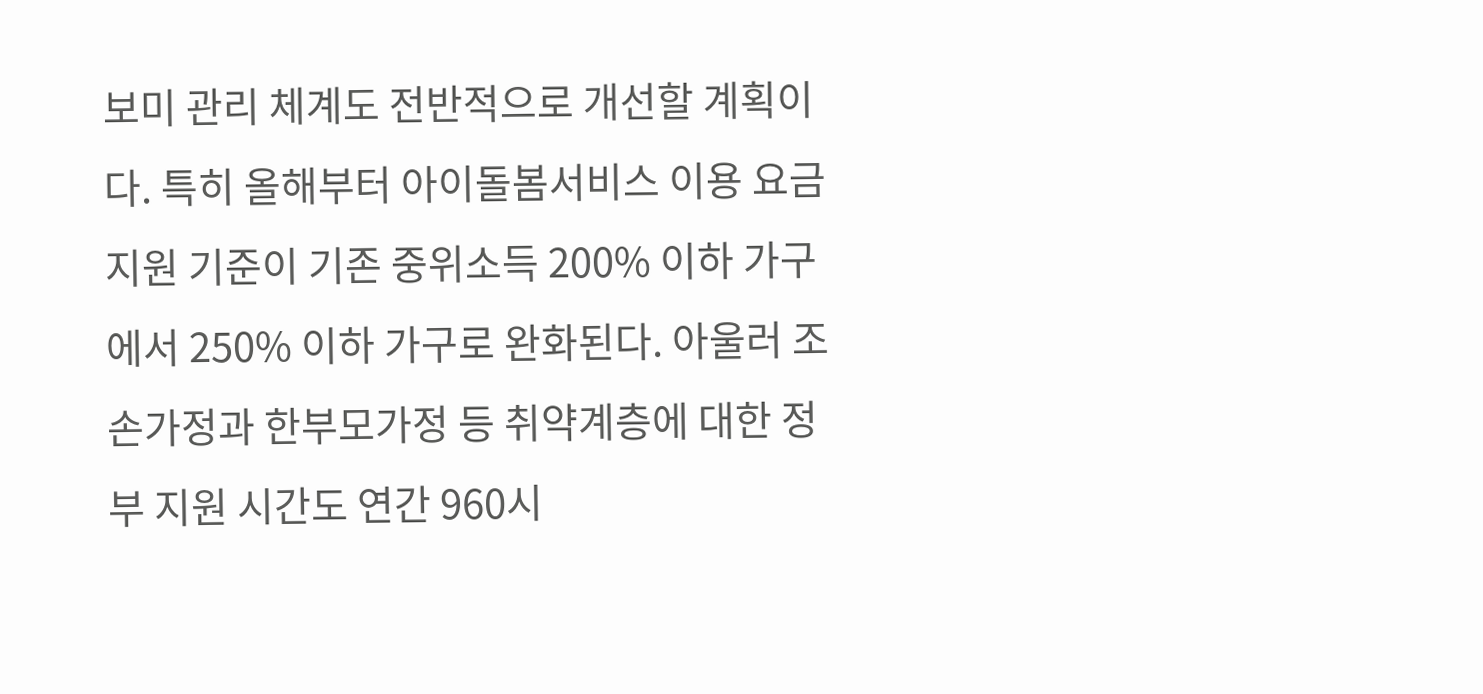보미 관리 체계도 전반적으로 개선할 계획이다. 특히 올해부터 아이돌봄서비스 이용 요금 지원 기준이 기존 중위소득 200% 이하 가구에서 250% 이하 가구로 완화된다. 아울러 조손가정과 한부모가정 등 취약계층에 대한 정부 지원 시간도 연간 960시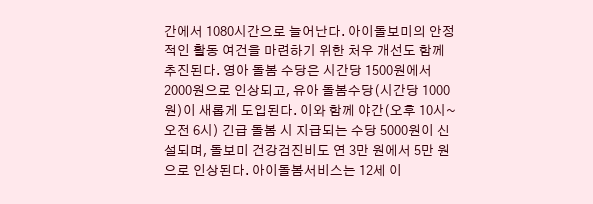간에서 1080시간으로 늘어난다. 아이돌보미의 안정적인 활동 여건을 마련하기 위한 처우 개선도 함께 추진된다. 영아 돌봄 수당은 시간당 1500원에서 2000원으로 인상되고, 유아 돌봄수당(시간당 1000원)이 새롭게 도입된다. 이와 함께 야간(오후 10시~오전 6시) 긴급 돌봄 시 지급되는 수당 5000원이 신설되며, 돌보미 건강검진비도 연 3만 원에서 5만 원으로 인상된다. 아이돌봄서비스는 12세 이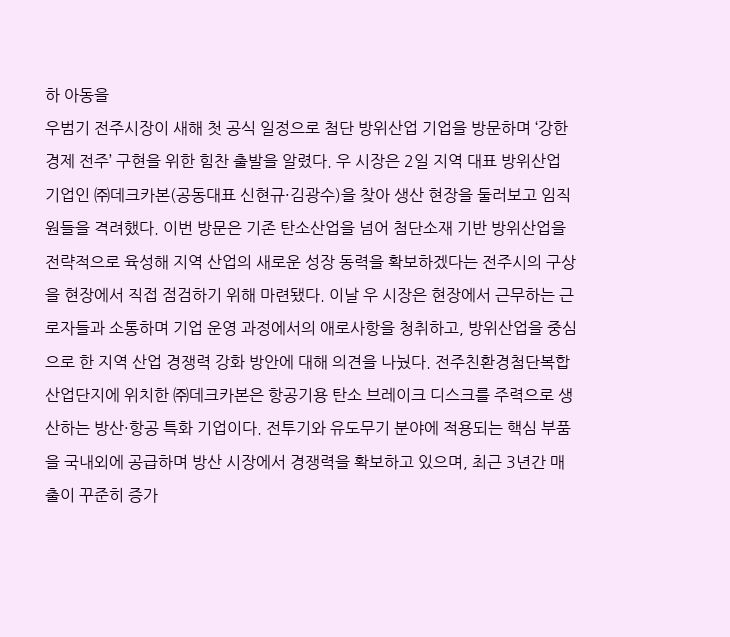하 아동을
우범기 전주시장이 새해 첫 공식 일정으로 첨단 방위산업 기업을 방문하며 ‘강한 경제 전주’ 구현을 위한 힘찬 출발을 알렸다. 우 시장은 2일 지역 대표 방위산업 기업인 ㈜데크카본(공동대표 신현규·김광수)을 찾아 생산 현장을 둘러보고 임직원들을 격려했다. 이번 방문은 기존 탄소산업을 넘어 첨단소재 기반 방위산업을 전략적으로 육성해 지역 산업의 새로운 성장 동력을 확보하겠다는 전주시의 구상을 현장에서 직접 점검하기 위해 마련됐다. 이날 우 시장은 현장에서 근무하는 근로자들과 소통하며 기업 운영 과정에서의 애로사항을 청취하고, 방위산업을 중심으로 한 지역 산업 경쟁력 강화 방안에 대해 의견을 나눴다. 전주친환경첨단복합산업단지에 위치한 ㈜데크카본은 항공기용 탄소 브레이크 디스크를 주력으로 생산하는 방산·항공 특화 기업이다. 전투기와 유도무기 분야에 적용되는 핵심 부품을 국내외에 공급하며 방산 시장에서 경쟁력을 확보하고 있으며, 최근 3년간 매출이 꾸준히 증가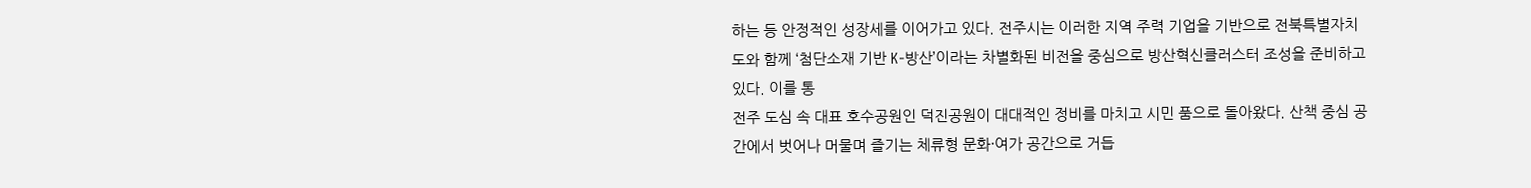하는 등 안정적인 성장세를 이어가고 있다. 전주시는 이러한 지역 주력 기업을 기반으로 전북특별자치도와 함께 ‘첨단소재 기반 K-방산’이라는 차별화된 비전을 중심으로 방산혁신클러스터 조성을 준비하고 있다. 이를 통
전주 도심 속 대표 호수공원인 덕진공원이 대대적인 정비를 마치고 시민 품으로 돌아왔다. 산책 중심 공간에서 벗어나 머물며 즐기는 체류형 문화·여가 공간으로 거듭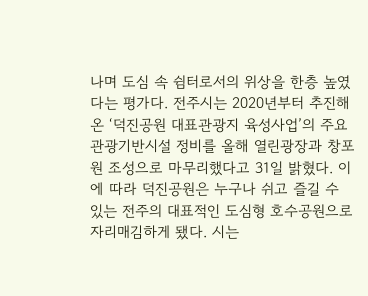나며 도심 속 쉼터로서의 위상을 한층 높였다는 평가다. 전주시는 2020년부터 추진해 온 ‘덕진공원 대표관광지 육성사업’의 주요 관광기반시설 정비를 올해 열린광장과 창포원 조성으로 마무리했다고 31일 밝혔다. 이에 따라 덕진공원은 누구나 쉬고 즐길 수 있는 전주의 대표적인 도심형 호수공원으로 자리매김하게 됐다. 시는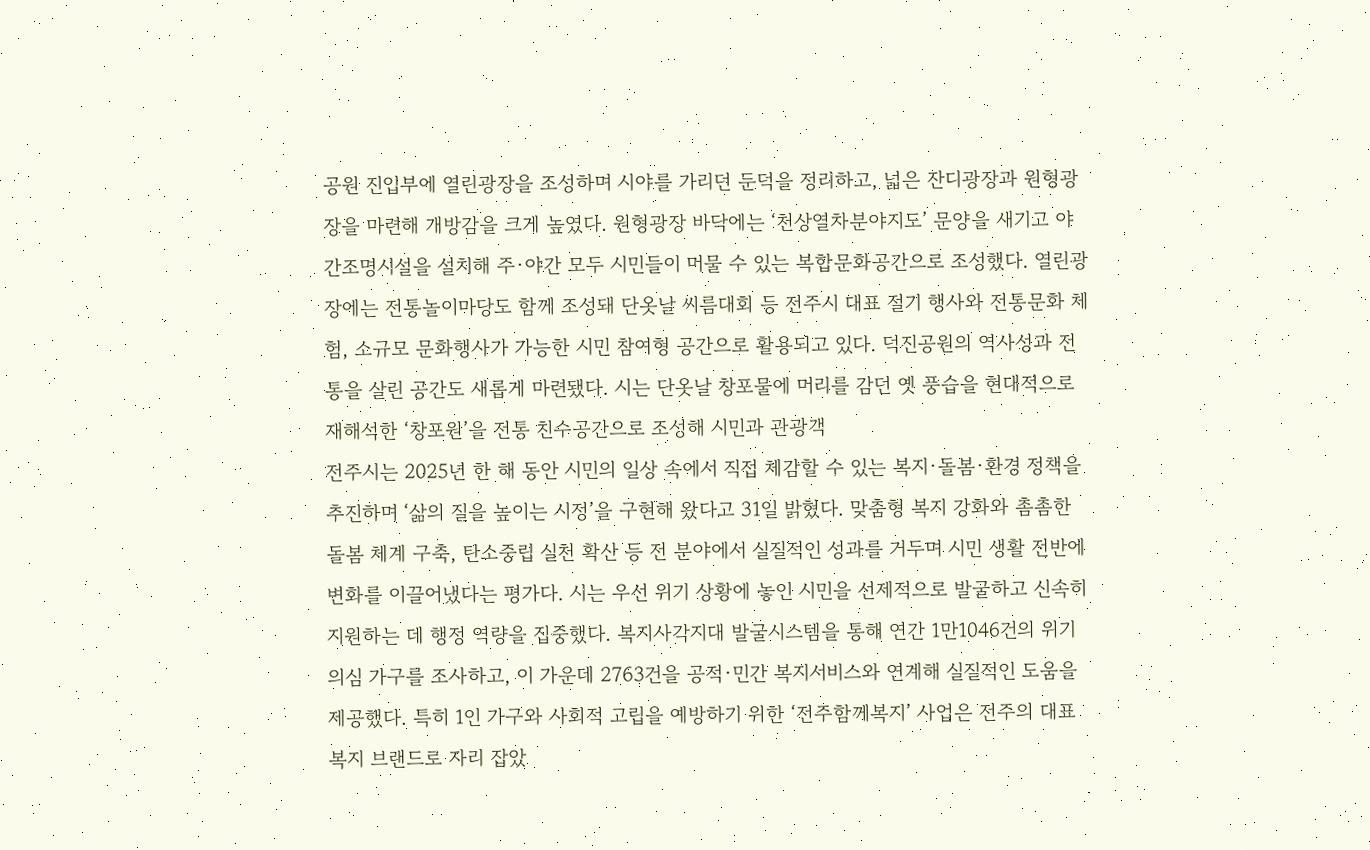공원 진입부에 열린광장을 조성하며 시야를 가리던 둔덕을 정리하고, 넓은 잔디광장과 원형광장을 마련해 개방감을 크게 높였다. 원형광장 바닥에는 ‘천상열차분야지도’ 문양을 새기고 야간조명시설을 설치해 주·야간 모두 시민들이 머물 수 있는 복합문화공간으로 조성했다. 열린광장에는 전통놀이마당도 함께 조성돼 단옷날 씨름대회 등 전주시 대표 절기 행사와 전통문화 체험, 소규모 문화행사가 가능한 시민 참여형 공간으로 활용되고 있다. 덕진공원의 역사성과 전통을 살린 공간도 새롭게 마련됐다. 시는 단옷날 창포물에 머리를 감던 옛 풍습을 현대적으로 재해석한 ‘창포원’을 전통 친수공간으로 조성해 시민과 관광객
전주시는 2025년 한 해 동안 시민의 일상 속에서 직접 체감할 수 있는 복지·돌봄·환경 정책을 추진하며 ‘삶의 질을 높이는 시정’을 구현해 왔다고 31일 밝혔다. 맞춤형 복지 강화와 촘촘한 돌봄 체계 구축, 탄소중립 실천 확산 등 전 분야에서 실질적인 성과를 거두며 시민 생활 전반에 변화를 이끌어냈다는 평가다. 시는 우선 위기 상황에 놓인 시민을 선제적으로 발굴하고 신속히 지원하는 데 행정 역량을 집중했다. 복지사각지대 발굴시스템을 통해 연간 1만1046건의 위기 의심 가구를 조사하고, 이 가운데 2763건을 공적·민간 복지서비스와 연계해 실질적인 도움을 제공했다. 특히 1인 가구와 사회적 고립을 예방하기 위한 ‘전주함께복지’ 사업은 전주의 대표 복지 브랜드로 자리 잡았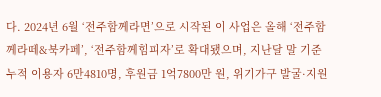다. 2024년 6월 ‘전주함께라면’으로 시작된 이 사업은 올해 ‘전주함께라떼&북카페’, ‘전주함께힘피자’로 확대됐으며, 지난달 말 기준 누적 이용자 6만4810명, 후원금 1억7800만 원, 위기가구 발굴·지원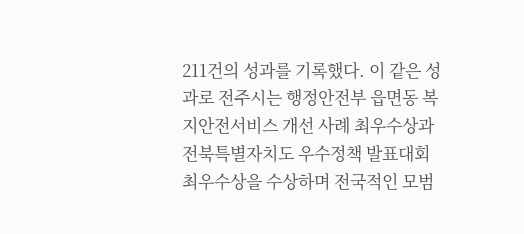211건의 성과를 기록했다. 이 같은 성과로 전주시는 행정안전부 읍면동 복지안전서비스 개선 사례 최우수상과 전북특별자치도 우수정책 발표대회 최우수상을 수상하며 전국적인 모범